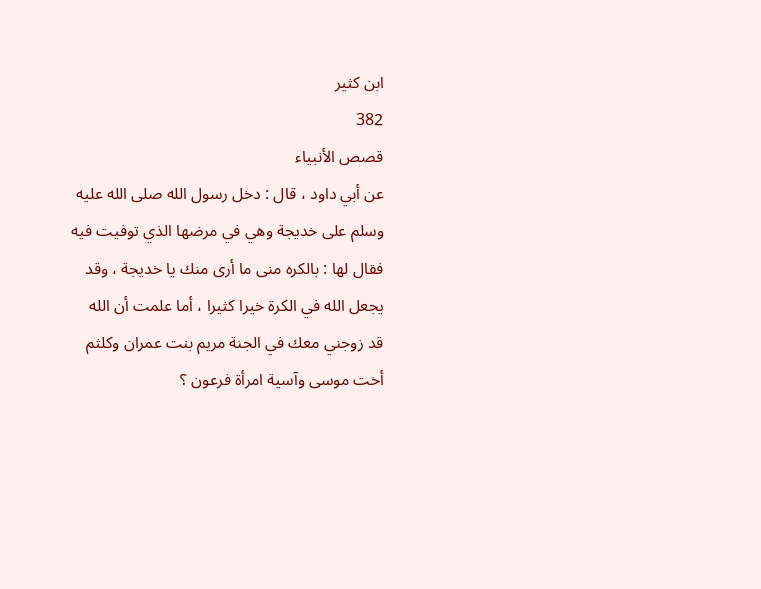ابن كثير
382
قصص الأنبياء
عن أبي داود ، قال : دخل رسول الله صلى الله عليه وسلم على خديجة وهي في مرضها الذي توفيت فيه فقال لها : بالكره منى ما أرى منك يا خديجة ، وقد يجعل الله في الكرة خيرا كثيرا ، أما علمت أن الله قد زوجني معك في الجنة مريم بنت عمران وكلثم أخت موسى وآسية امرأة فرعون ؟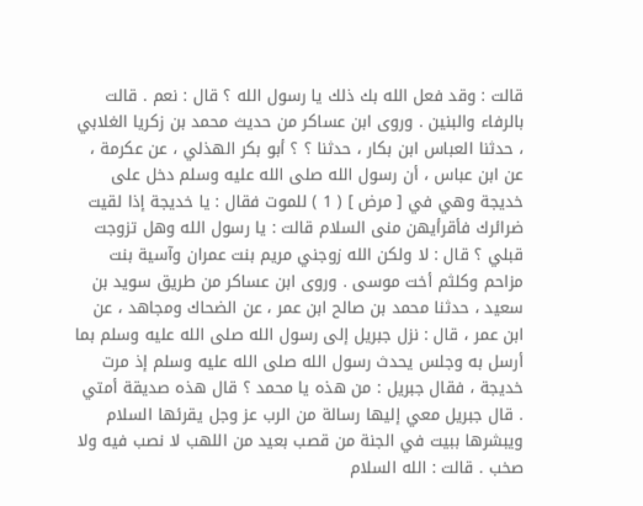قالت : وقد فعل الله بك ذلك يا رسول الله ؟ قال : نعم . قالت بالرفاء والبنين . وروى ابن عساكر من حديث محمد بن زكريا الغلابي ، حدثنا العباس ابن بكار ، حدثنا ؟ ؟ أبو بكر الهذلي ، عن عكرمة ، عن ابن عباس ، أن رسول الله صلى الله عليه وسلم دخل على خديجة وهي في [ مرض ] ( 1 ) للموت فقال : يا خديجة إذا لقيت ضرائرك فأقرأيهن منى السلام قالت : يا رسول الله وهل تزوجت قبلي ؟ قال : لا ولكن الله زوجني مريم بنت عمران وآسية بنت مزاحم وكلثم أخت موسى . وروى ابن عساكر من طريق سويد بن سعيد ، حدثنا محمد بن صالح ابن عمر ، عن الضحاك ومجاهد ، عن ابن عمر ، قال : نزل جبريل إلى رسول الله صلى الله عليه وسلم بما أرسل به وجلس يحدث رسول الله صلى الله عليه وسلم إذ مرت خديجة ، فقال جبريل : من هذه يا محمد ؟ قال هذه صديقة أمتي . قال جبريل معي إليها رسالة من الرب عز وجل يقرئها السلام ويبشرها ببيت في الجنة من قصب بعيد من اللهب لا نصب فيه ولا صخب . قالت : الله السلام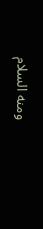ومنه السلام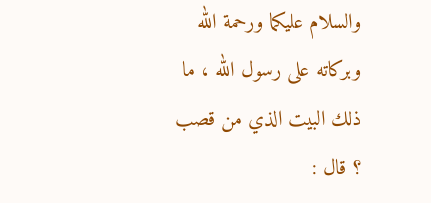والسلام عليكما ورحمة الله وبركاته على رسول الله ، ما ذلك البيت الذي من قصب ؟ قال :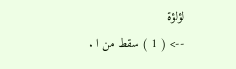لؤلؤة
--> ( 1 ) سقط من ا .